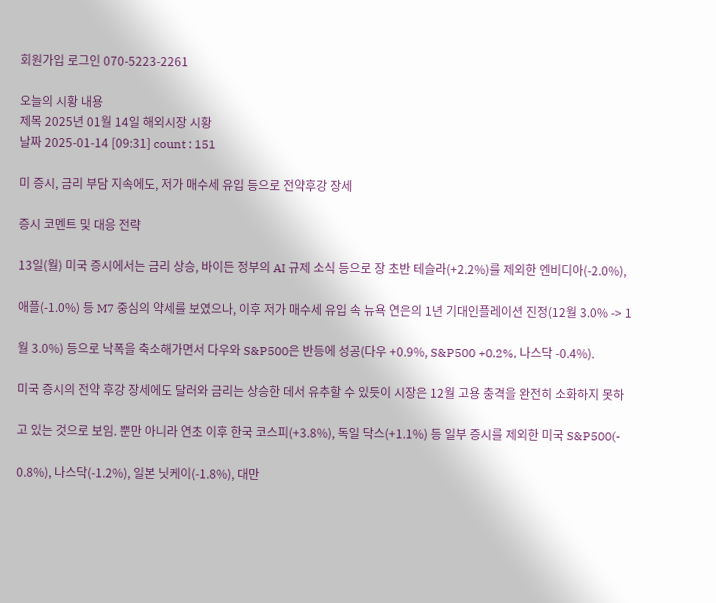회원가입 로그인 070-5223-2261

오늘의 시황 내용
제목 2025년 01월 14일 해외시장 시황
날짜 2025-01-14 [09:31] count : 151

미 증시, 금리 부담 지속에도, 저가 매수세 유입 등으로 전약후강 장세

증시 코멘트 및 대응 전략

13일(월) 미국 증시에서는 금리 상승, 바이든 정부의 AI 규제 소식 등으로 장 초반 테슬라(+2.2%)를 제외한 엔비디아(-2.0%),

애플(-1.0%) 등 M7 중심의 약세를 보였으나, 이후 저가 매수세 유입 속 뉴욕 연은의 1년 기대인플레이션 진정(12월 3.0% -> 1

월 3.0%) 등으로 낙폭을 축소해가면서 다우와 S&P500은 반등에 성공(다우 +0.9%, S&P500 +0.2%, 나스닥 -0.4%).

미국 증시의 전약 후강 장세에도 달러와 금리는 상승한 데서 유추할 수 있듯이 시장은 12월 고용 충격을 완전히 소화하지 못하

고 있는 것으로 보임. 뿐만 아니라 연초 이후 한국 코스피(+3.8%), 독일 닥스(+1.1%) 등 일부 증시를 제외한 미국 S&P500(-

0.8%), 나스닥(-1.2%), 일본 닛케이(-1.8%), 대만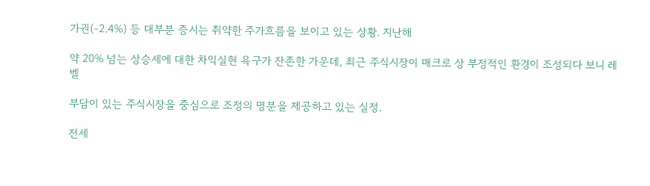가권(-2.4%) 등 대부분 증시는 취약한 주가흐름을 보이고 있는 상황. 지난해

약 20% 넘는 상승세에 대한 차익실현 욕구가 잔존한 가운데, 최근 주식시장이 매크로 상 부정적인 환경이 조성되다 보니 레벨

부담이 있는 주식시장을 중심으로 조정의 명분을 제공하고 있는 실정.

전세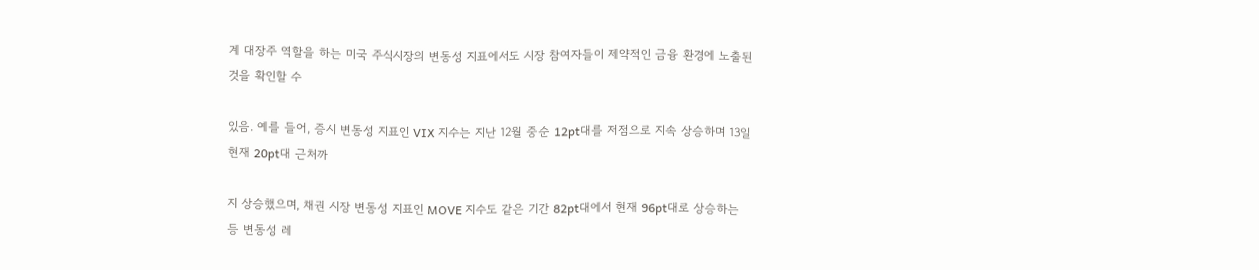계 대장주 역할을 하는 미국 주식시장의 변동성 지표에서도 시장 참여자들이 제약적인 금융 환경에 노출된 것을 확인할 수

있음. 예를 들어, 증시 변동성 지표인 VIX 지수는 지난 12월 중순 12pt대를 저점으로 지속 상승하며 13일 현재 20pt대 근처까

지 상승했으며, 채권 시장 변동성 지표인 MOVE 지수도 같은 기간 82pt대에서 현재 96pt대로 상승하는 등 변동성 레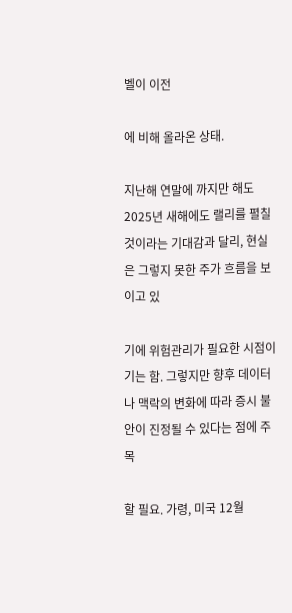벨이 이전

에 비해 올라온 상태.

지난해 연말에 까지만 해도 2025년 새해에도 랠리를 펼칠 것이라는 기대감과 달리, 현실은 그렇지 못한 주가 흐름을 보이고 있

기에 위험관리가 필요한 시점이기는 함. 그렇지만 향후 데이터나 맥락의 변화에 따라 증시 불안이 진정될 수 있다는 점에 주목

할 필요. 가령, 미국 12월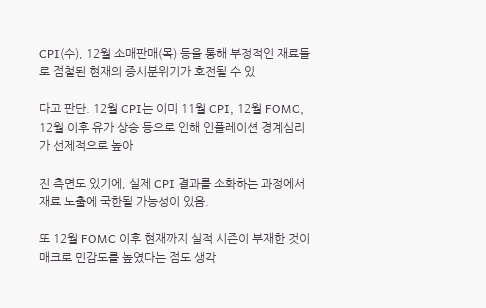CPI(수), 12월 소매판매(목) 등을 통해 부정적인 재료들로 점철된 현재의 증시분위기가 호전될 수 있

다고 판단. 12월 CPI는 이미 11월 CPI, 12월 FOMC, 12월 이후 유가 상승 등으로 인해 인플레이션 경계심리가 선제적으로 높아

진 측면도 있기에, 실제 CPI 결과를 소화하는 과정에서 재료 노출에 국한될 가능성이 있음.

또 12월 FOMC 이후 현재까지 실적 시즌이 부재한 것이 매크로 민감도를 높였다는 점도 생각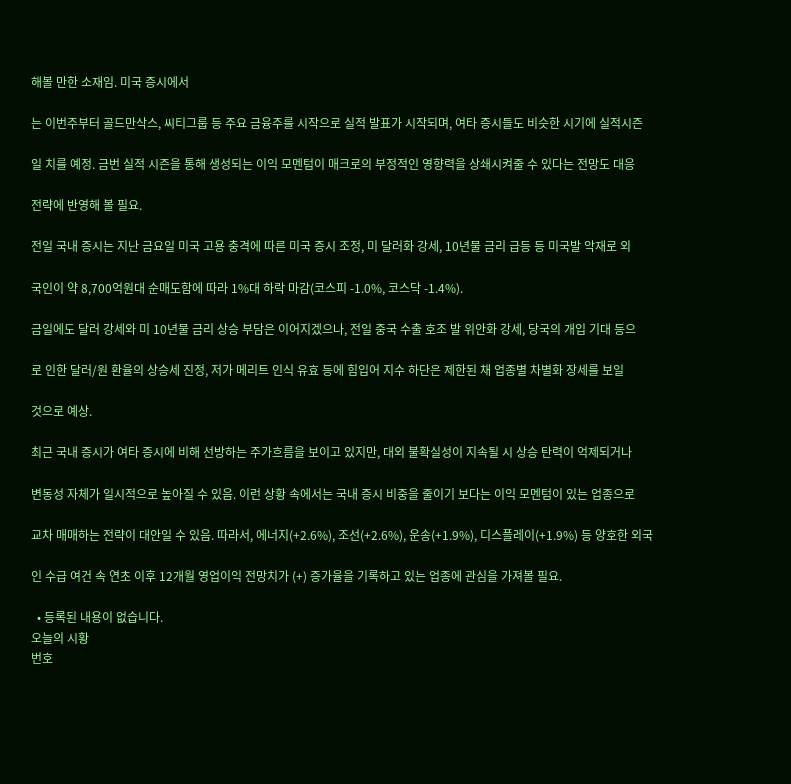해볼 만한 소재임. 미국 증시에서

는 이번주부터 골드만삭스, 씨티그룹 등 주요 금융주를 시작으로 실적 발표가 시작되며, 여타 증시들도 비슷한 시기에 실적시즌

일 치를 예정. 금번 실적 시즌을 통해 생성되는 이익 모멘텀이 매크로의 부정적인 영향력을 상쇄시켜줄 수 있다는 전망도 대응

전략에 반영해 볼 필요.

전일 국내 증시는 지난 금요일 미국 고용 충격에 따른 미국 증시 조정, 미 달러화 강세, 10년물 금리 급등 등 미국발 악재로 외

국인이 약 8,700억원대 순매도함에 따라 1%대 하락 마감(코스피 -1.0%, 코스닥 -1.4%).

금일에도 달러 강세와 미 10년물 금리 상승 부담은 이어지겠으나, 전일 중국 수출 호조 발 위안화 강세, 당국의 개입 기대 등으

로 인한 달러/원 환율의 상승세 진정, 저가 메리트 인식 유효 등에 힘입어 지수 하단은 제한된 채 업종별 차별화 장세를 보일

것으로 예상.

최근 국내 증시가 여타 증시에 비해 선방하는 주가흐름을 보이고 있지만, 대외 불확실성이 지속될 시 상승 탄력이 억제되거나

변동성 자체가 일시적으로 높아질 수 있음. 이런 상황 속에서는 국내 증시 비중을 줄이기 보다는 이익 모멘텀이 있는 업종으로

교차 매매하는 전략이 대안일 수 있음. 따라서, 에너지(+2.6%), 조선(+2.6%), 운송(+1.9%), 디스플레이(+1.9%) 등 양호한 외국

인 수급 여건 속 연초 이후 12개월 영업이익 전망치가 (+) 증가율을 기록하고 있는 업종에 관심을 가져볼 필요.

  • 등록된 내용이 없습니다.
오늘의 시황
번호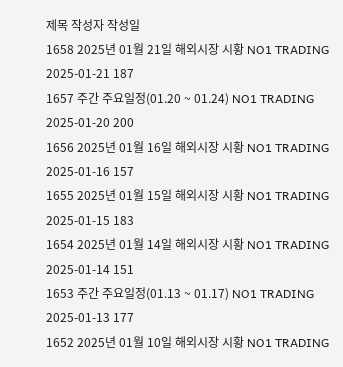제목 작성자 작성일
1658 2025년 01월 21일 해외시장 시황 NO1 TRADING 2025-01-21 187
1657 주간 주요일정(01.20 ~ 01.24) NO1 TRADING 2025-01-20 200
1656 2025년 01월 16일 해외시장 시황 NO1 TRADING 2025-01-16 157
1655 2025년 01월 15일 해외시장 시황 NO1 TRADING 2025-01-15 183
1654 2025년 01월 14일 해외시장 시황 NO1 TRADING 2025-01-14 151
1653 주간 주요일정(01.13 ~ 01.17) NO1 TRADING 2025-01-13 177
1652 2025년 01월 10일 해외시장 시황 NO1 TRADING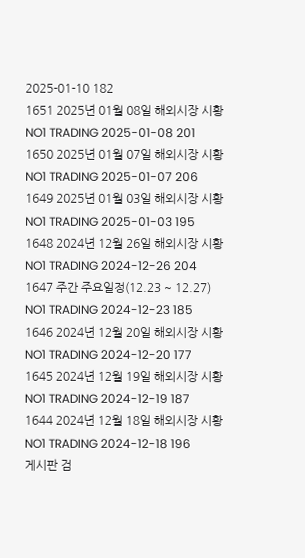2025-01-10 182
1651 2025년 01월 08일 해외시장 시황 NO1 TRADING 2025-01-08 201
1650 2025년 01월 07일 해외시장 시황 NO1 TRADING 2025-01-07 206
1649 2025년 01월 03일 해외시장 시황 NO1 TRADING 2025-01-03 195
1648 2024년 12월 26일 해외시장 시황 NO1 TRADING 2024-12-26 204
1647 주간 주요일정(12.23 ~ 12.27) NO1 TRADING 2024-12-23 185
1646 2024년 12월 20일 해외시장 시황 NO1 TRADING 2024-12-20 177
1645 2024년 12월 19일 해외시장 시황 NO1 TRADING 2024-12-19 187
1644 2024년 12월 18일 해외시장 시황 NO1 TRADING 2024-12-18 196
게시판 검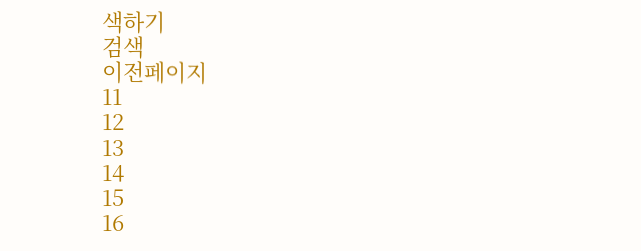색하기
검색
이전페이지
11
12
13
14
15
16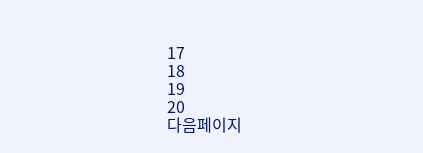17
18
19
20
다음페이지